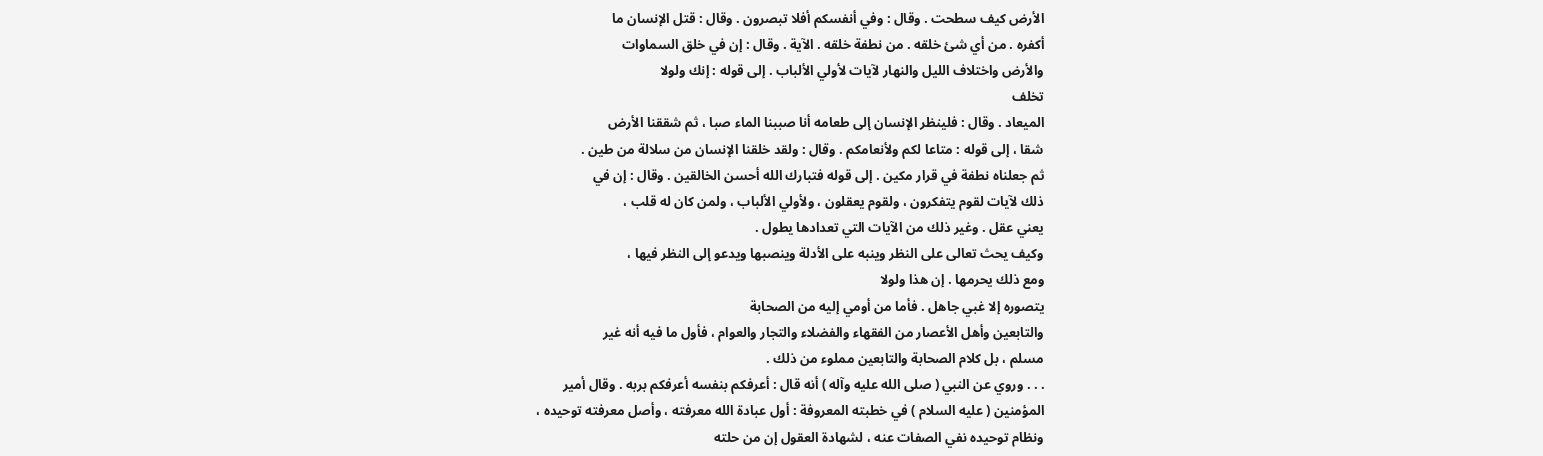الأرض كيف سطحت . وقال : وفي أنفسكم أفلا تبصرون . وقال : قتل الإنسان ما
أكفره . من أي شئ خلقه . من نطفة خلقه . الآية . وقال : إن في خلق السماوات
والأرض واختلاف الليل والنهار لآيات لأولي الألباب . إلى قوله : إنك ولولا
تخلف
الميعاد . وقال : فلينظر الإنسان إلى طعامه أنا صببنا الماء صبا ، ثم شققنا الأرض
شقا ، إلى قوله : متاعا لكم ولأنعامكم . وقال : ولقد خلقنا الإنسان من سلالة من طين .
ثم جعلناه نطفة في قرار مكين . إلى قوله فتبارك الله أحسن الخالقين . وقال : إن في
ذلك لآيات لقوم يتفكرون ، ولقوم يعقلون ، ولأولي الألباب ، ولمن كان له قلب ،
يعني عقل . وغير ذلك من الآيات التي تعدادها يطول .
وكيف يحث تعالى على النظر وينبه على الأدلة وينصبها ويدعو إلى النظر فيها ،
ومع ذلك يحرمها . إن هذا ولولا
يتصوره إلا غبي جاهل . فأما من أومي إليه من الصحابة
والتابعين وأهل الأعصار من الفقهاء والفضلاء والتجار والعوام ، فأول ما فيه أنه غير
مسلم ، بل كلام الصحابة والتابعين مملوء من ذلك .
. . . وروي عن النبي ( صلى الله عليه وآله ) أنه قال : أعرفكم بنفسه أعرفكم بربه . وقال أمير
المؤمنين ( عليه السلام ) في خطبته المعروفة : أول عبادة الله معرفته ، وأصل معرفته توحيده ،
ونظام توحيده نفي الصفات عنه ، لشهادة العقول إن من حلته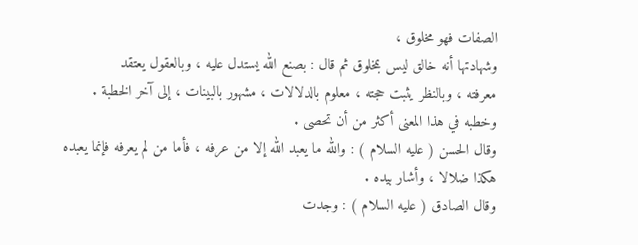الصفات فهو مخلوق ،
وشهادتها أنه خالق ليس بمخلوق ثم قال : بصنع الله يستدل عليه ، وبالعقول يعتقد
معرفته ، وبالنظر يثبت حجته ، معلوم بالدلالات ، مشهور بالبينات ، إلى آخر الخطبة .
وخطبه في هذا المعنى أكثر من أن تحصى .
وقال الحسن ( عليه السلام ) : والله ما يعبد الله إلا من عرفه ، فأما من لم يعرفه فإنما يعبده
هكذا ضلالا ، وأشار بيده .
وقال الصادق ( عليه السلام ) : وجدت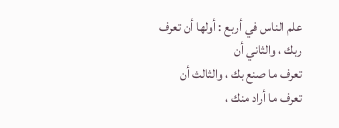علم الناس في أربع : أولها أن تعرف ربك ، والثاني أن
تعرف ما صنع بك ، والثالث أن تعرف ما أراد منك ،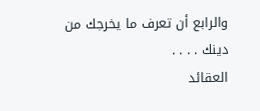والرابع أن تعرف ما يخرجك من
دينك . . . .
العقائد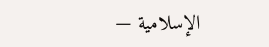الإسلامية —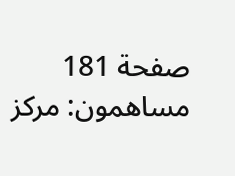صفحة 181
مساهمون: مركز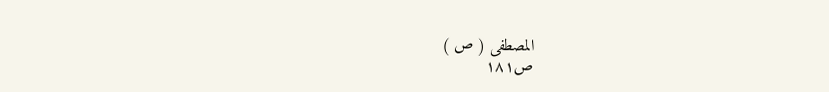المصطفى ( ص )
ص١٨١